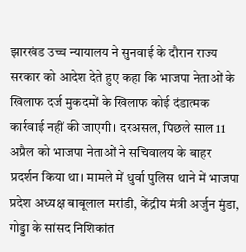झारखंड उच्च न्यायालय ने सुनवाई के दौरान राज्य सरकार को आदेश देते हुए कहा कि भाजपा नेताओं के खिलाफ दर्ज मुकदमों के खिलाफ कोई दंडात्मक कार्रवाई नहीं की जाएगी। दरअसल, पिछले साल 11 अप्रैल को भाजपा नेताओं ने सचिवालय के बाहर प्रदर्शन किया था। मामले में धुर्वा पुलिस थाने में भाजपा प्रदेश अध्यक्ष बाबूलाल मरांडी, केंद्रीय मंत्री अर्जुन मुंडा, गोड्डा के सांसद निशिकांत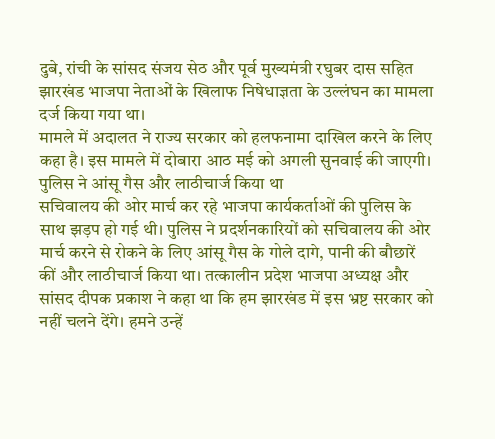दुबे, रांची के सांसद संजय सेठ और पूर्व मुख्यमंत्री रघुबर दास सहित झारखंड भाजपा नेताओं के खिलाफ निषेधाज्ञता के उल्लंघन का मामला दर्ज किया गया था।
मामले में अदालत ने राज्य सरकार को हलफनामा दाखिल करने के लिए कहा है। इस मामले में दोबारा आठ मई को अगली सुनवाई की जाएगी।
पुलिस ने आंसू गैस और लाठीचार्ज किया था
सचिवालय की ओर मार्च कर रहे भाजपा कार्यकर्ताओं की पुलिस के साथ झड़प हो गई थी। पुलिस ने प्रदर्शनकारियों को सचिवालय की ओर मार्च करने से रोकने के लिए आंसू गैस के गोले दागे, पानी की बौछारें कीं और लाठीचार्ज किया था। तत्कालीन प्रदेश भाजपा अध्यक्ष और सांसद दीपक प्रकाश ने कहा था कि हम झारखंड में इस भ्रष्ट सरकार को नहीं चलने देंगे। हमने उन्हें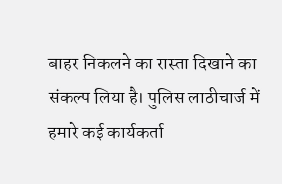बाहर निकलने का रास्ता दिखाने का संकल्प लिया है। पुलिस लाठीचार्ज में हमारे कई कार्यकर्ता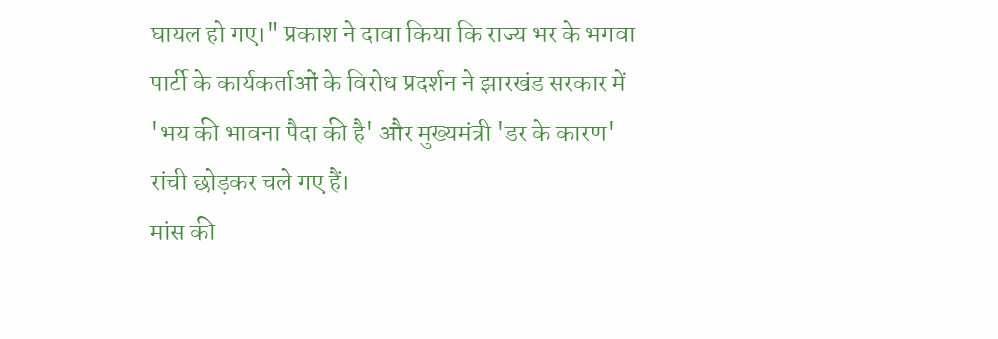घायल हो गए।" प्रकाश ने दावा किया कि राज्य भर के भगवा पार्टी के कार्यकर्ताओं के विरोध प्रदर्शन ने झारखंड सरकार में 'भय की भावना पैदा की है' और मुख्यमंत्री 'डर के कारण' रांची छोड़कर चले गए हैं।
मांस की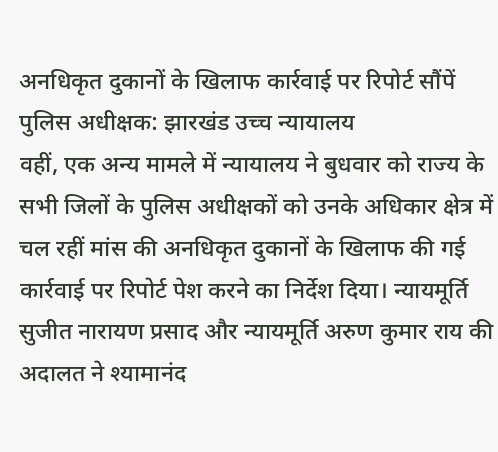अनधिकृत दुकानों के खिलाफ कार्रवाई पर रिपोर्ट सौंपें पुलिस अधीक्षक: झारखंड उच्च न्यायालय
वहीं, एक अन्य मामले में न्यायालय ने बुधवार को राज्य के सभी जिलों के पुलिस अधीक्षकों को उनके अधिकार क्षेत्र में चल रहीं मांस की अनधिकृत दुकानों के खिलाफ की गई कार्रवाई पर रिपोर्ट पेश करने का निर्देश दिया। न्यायमूर्ति सुजीत नारायण प्रसाद और न्यायमूर्ति अरुण कुमार राय की अदालत ने श्यामानंद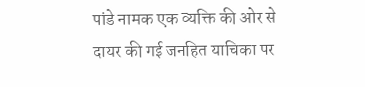पांडे नामक एक व्यक्ति की ओर से दायर की गई जनहित याचिका पर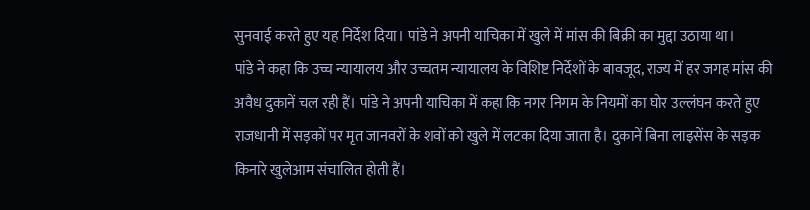सुनवाई करते हुए यह निर्देश दिया। पांडे ने अपनी याचिका में खुले में मांस की बिक्री का मुद्दा उठाया था।
पांडे ने कहा कि उच्च न्यायालय और उच्चतम न्यायालय के विशिष्ट निर्देशों के बावजूद, राज्य में हर जगह मांस की अवैध दुकानें चल रही हैं। पांडे ने अपनी याचिका में कहा कि नगर निगम के नियमों का घोर उल्लंघन करते हुए राजधानी में सड़कों पर मृत जानवरों के शवों को खुले में लटका दिया जाता है। दुकानें बिना लाइसेंस के सड़क किनारे खुलेआम संचालित होती हैं।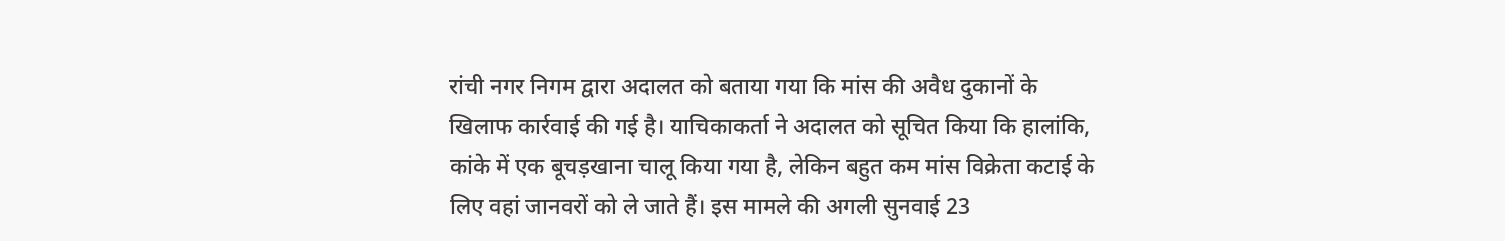रांची नगर निगम द्वारा अदालत को बताया गया कि मांस की अवैध दुकानों के खिलाफ कार्रवाई की गई है। याचिकाकर्ता ने अदालत को सूचित किया कि हालांकि, कांके में एक बूचड़खाना चालू किया गया है, लेकिन बहुत कम मांस विक्रेता कटाई के लिए वहां जानवरों को ले जाते हैं। इस मामले की अगली सुनवाई 23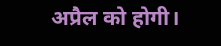अप्रैल को होगी।